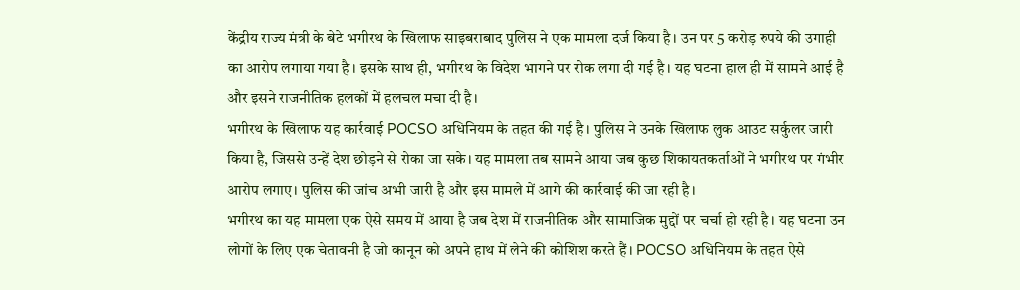केंद्रीय राज्य मंत्री के बेटे भगीरथ के खिलाफ साइबराबाद पुलिस ने एक मामला दर्ज किया है। उन पर 5 करोड़ रुपये की उगाही का आरोप लगाया गया है। इसके साथ ही, भगीरथ के विदेश भागने पर रोक लगा दी गई है। यह घटना हाल ही में सामने आई है और इसने राजनीतिक हलकों में हलचल मचा दी है।
भगीरथ के खिलाफ यह कार्रवाई POCSO अधिनियम के तहत की गई है। पुलिस ने उनके खिलाफ लुक आउट सर्कुलर जारी किया है, जिससे उन्हें देश छोड़ने से रोका जा सके। यह मामला तब सामने आया जब कुछ शिकायतकर्ताओं ने भगीरथ पर गंभीर आरोप लगाए। पुलिस की जांच अभी जारी है और इस मामले में आगे की कार्रवाई की जा रही है।
भगीरथ का यह मामला एक ऐसे समय में आया है जब देश में राजनीतिक और सामाजिक मुद्दों पर चर्चा हो रही है। यह घटना उन लोगों के लिए एक चेतावनी है जो कानून को अपने हाथ में लेने की कोशिश करते हैं। POCSO अधिनियम के तहत ऐसे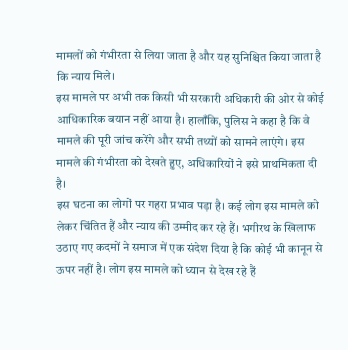मामलों को गंभीरता से लिया जाता है और यह सुनिश्चित किया जाता है कि न्याय मिले।
इस मामले पर अभी तक किसी भी सरकारी अधिकारी की ओर से कोई आधिकारिक बयान नहीं आया है। हालाँकि, पुलिस ने कहा है कि वे मामले की पूरी जांच करेंगे और सभी तथ्यों को सामने लाएंगे। इस मामले की गंभीरता को देखते हुए, अधिकारियों ने इसे प्राथमिकता दी है।
इस घटना का लोगों पर गहरा प्रभाव पड़ा है। कई लोग इस मामले को लेकर चिंतित हैं और न्याय की उम्मीद कर रहे हैं। भगीरथ के खिलाफ उठाए गए कदमों ने समाज में एक संदेश दिया है कि कोई भी कानून से ऊपर नहीं है। लोग इस मामले को ध्यान से देख रहे हैं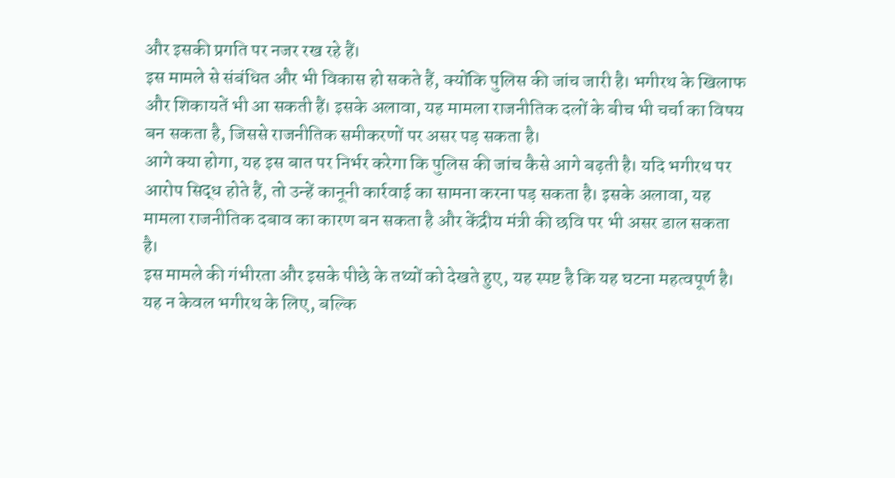और इसकी प्रगति पर नजर रख रहे हैं।
इस मामले से संबंधित और भी विकास हो सकते हैं, क्योंकि पुलिस की जांच जारी है। भगीरथ के खिलाफ और शिकायतें भी आ सकती हैं। इसके अलावा, यह मामला राजनीतिक दलों के बीच भी चर्चा का विषय बन सकता है, जिससे राजनीतिक समीकरणों पर असर पड़ सकता है।
आगे क्या होगा, यह इस बात पर निर्भर करेगा कि पुलिस की जांच कैसे आगे बढ़ती है। यदि भगीरथ पर आरोप सिद्ध होते हैं, तो उन्हें कानूनी कार्रवाई का सामना करना पड़ सकता है। इसके अलावा, यह मामला राजनीतिक दबाव का कारण बन सकता है और केंद्रीय मंत्री की छवि पर भी असर डाल सकता है।
इस मामले की गंभीरता और इसके पीछे के तथ्यों को देखते हुए, यह स्पष्ट है कि यह घटना महत्वपूर्ण है। यह न केवल भगीरथ के लिए, बल्कि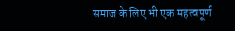समाज के लिए भी एक महत्वपूर्ण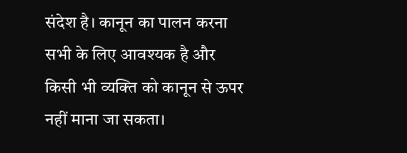संदेश है। कानून का पालन करना सभी के लिए आवश्यक है और किसी भी व्यक्ति को कानून से ऊपर नहीं माना जा सकता।